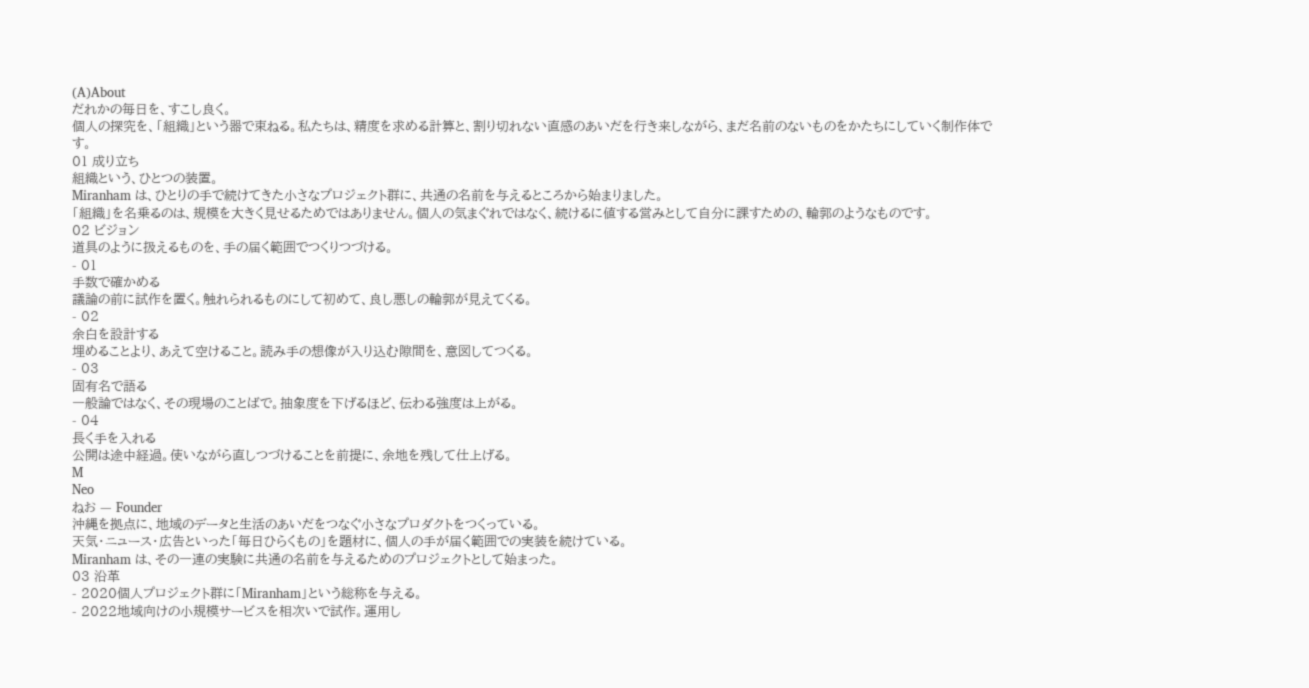(A)About
だれかの毎日を、すこし良く。
個人の探究を、「組織」という器で束ねる。私たちは、精度を求める計算と、割り切れない直感のあいだを行き来しながら、まだ名前のないものをかたちにしていく制作体です。
01 成り立ち
組織という、ひとつの装置。
Miranham は、ひとりの手で続けてきた小さなプロジェクト群に、共通の名前を与えるところから始まりました。
「組織」を名乗るのは、規模を大きく見せるためではありません。個人の気まぐれではなく、続けるに値する営みとして自分に課すための、輪郭のようなものです。
02 ビジョン
道具のように扱えるものを、手の届く範囲でつくりつづける。
- 01
手数で確かめる
議論の前に試作を置く。触れられるものにして初めて、良し悪しの輪郭が見えてくる。
- 02
余白を設計する
埋めることより、あえて空けること。読み手の想像が入り込む隙間を、意図してつくる。
- 03
固有名で語る
一般論ではなく、その現場のことばで。抽象度を下げるほど、伝わる強度は上がる。
- 04
長く手を入れる
公開は途中経過。使いながら直しつづけることを前提に、余地を残して仕上げる。
M
Neo
ねお — Founder
沖縄を拠点に、地域のデータと生活のあいだをつなぐ小さなプロダクトをつくっている。
天気・ニュース・広告といった「毎日ひらくもの」を題材に、個人の手が届く範囲での実装を続けている。
Miranham は、その一連の実験に共通の名前を与えるためのプロジェクトとして始まった。
03 沿革
- 2020個人プロジェクト群に「Miranham」という総称を与える。
- 2022地域向けの小規模サービスを相次いで試作。運用し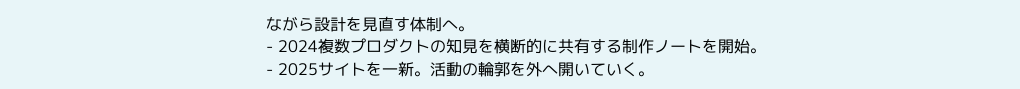ながら設計を見直す体制へ。
- 2024複数プロダクトの知見を横断的に共有する制作ノートを開始。
- 2025サイトを一新。活動の輪郭を外へ開いていく。